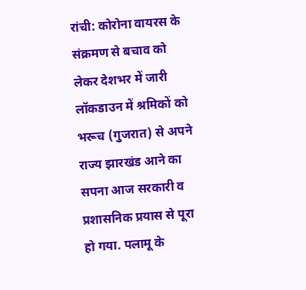रांची: कोरोना वायरस के संक्रमण से बचाव को लेकर देशभर में जारी लॉकडाउन में श्रमिकों को भरूच (गुजरात) से अपने राज्य झारखंड आने का सपना आज सरकारी व प्रशासनिक प्रयास से पूरा हो गया. पलामू के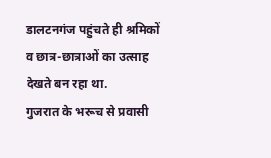डालटनगंज पहुंचते ही श्रमिकों व छात्र-छात्राओं का उत्साह देखते बन रहा था.
गुजरात के भरूच से प्रवासी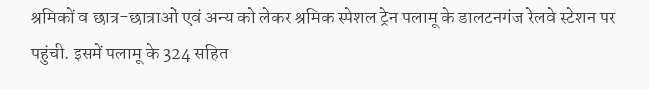श्रमिकों व छात्र-छात्राओं एवं अन्य को लेकर श्रमिक स्पेशल ट्रेन पलामू के डालटनगंज रेलवे स्टेशन पर पहुंची. इसमें पलामू के 324 सहित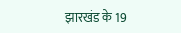झारखंड के 19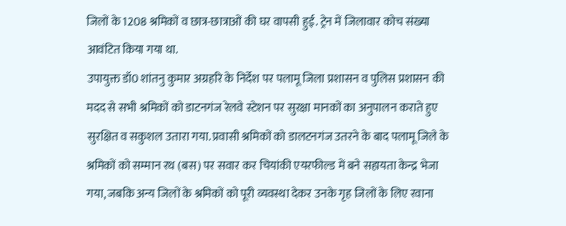जिलों के 1208 श्रमिकों व छात्र-छात्राओं की घर वापसी हुई. ट्रेन में जिलावार कोच संख्या आवंटित किया गया था.
उपायुक्त डॉ0 शांतनु कुमार अग्रहरि के निर्देश पर पलामू जिला प्रशासन व पुलिस प्रशासन की मदद से सभी श्रमिकों को डाटनगंज रेलवे स्टेशन पर सुरक्षा मानकों का अनुपालन कराते हुए सुरक्षित व सकुशल उतारा गया. प्रवासी श्रमिकों को डालटनगंज उतरने के बाद पलामू जिले के श्रमिकों को सम्मान रथ (बस) पर सवार कर चियांकी एयरफील्ड में बने सहायता केन्द्र भेजा गया, जबकि अन्य जिलों के श्रमिकों को पूरी व्यवस्था देकर उनके गृह जिलों के लिए रवाना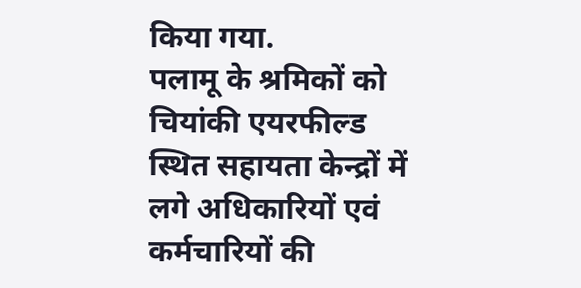किया गया.
पलामू के श्रमिकों को चियांकी एयरफील्ड स्थित सहायता केन्द्रों में लगे अधिकारियों एवं कर्मचारियों की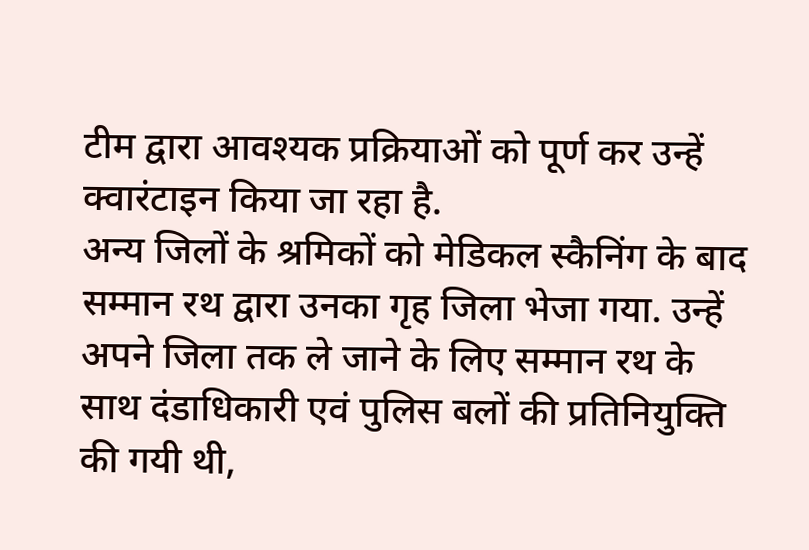टीम द्वारा आवश्यक प्रक्रियाओं को पूर्ण कर उन्हें क्वारंटाइन किया जा रहा है.
अन्य जिलों के श्रमिकों को मेडिकल स्कैनिंग के बाद सम्मान रथ द्वारा उनका गृह जिला भेजा गया. उन्हें अपने जिला तक ले जाने के लिए सम्मान रथ के साथ दंडाधिकारी एवं पुलिस बलों की प्रतिनियुक्ति की गयी थी,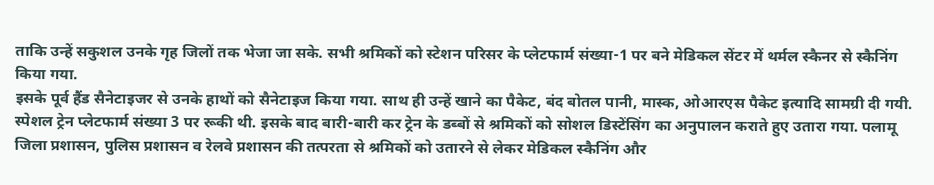ताकि उन्हें सकुशल उनके गृह जिलों तक भेजा जा सके. सभी श्रमिकों को स्टेशन परिसर के प्लेटफार्म संख्या-1 पर बने मेडिकल सेंटर में थर्मल स्कैनर से स्कैनिंग किया गया.
इसके पूर्व हैंड सैनेटाइजर से उनके हाथों को सैनेटाइज किया गया. साथ ही उन्हें खाने का पैकेट, बंद बोतल पानी, मास्क, ओआरएस पैकेट इत्यादि सामग्री दी गयी.
स्पेशल ट्रेन प्लेटफार्म संख्या 3 पर रूकी थी. इसके बाद बारी-बारी कर ट्रेन के डब्बों से श्रमिकों को सोशल डिस्टेंसिंग का अनुपालन कराते हुए उतारा गया. पलामू जिला प्रशासन, पुलिस प्रशासन व रेलवे प्रशासन की तत्परता से श्रमिकों को उतारने से लेकर मेडिकल स्कैनिंग और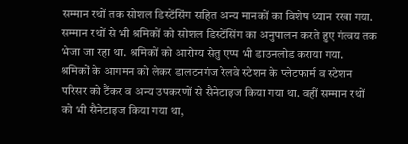सम्मान रथों तक सोशल डिस्टेंसिंग सहित अन्य मानकों का विशेष ध्यान रखा गया.
सम्मान रथों से भी श्रमिकों को सोशल डिस्टेंसिंग का अनुपालन करते हुए गंत्वय तक भेजा जा रहा था. श्रमिकों को आरोग्य सेतु एप्प भी डाउनलोड कराया गया.
श्रमिकों के आगमन को लेकर डालटनगंज रेलवे स्टेशन के प्लेटफार्म व स्टेशन परिसर को टैंकर व अन्य उपकरणों से सैनेटाइज किया गया था. वहीं सम्मान रथों को भी सैनेटाइज किया गया था,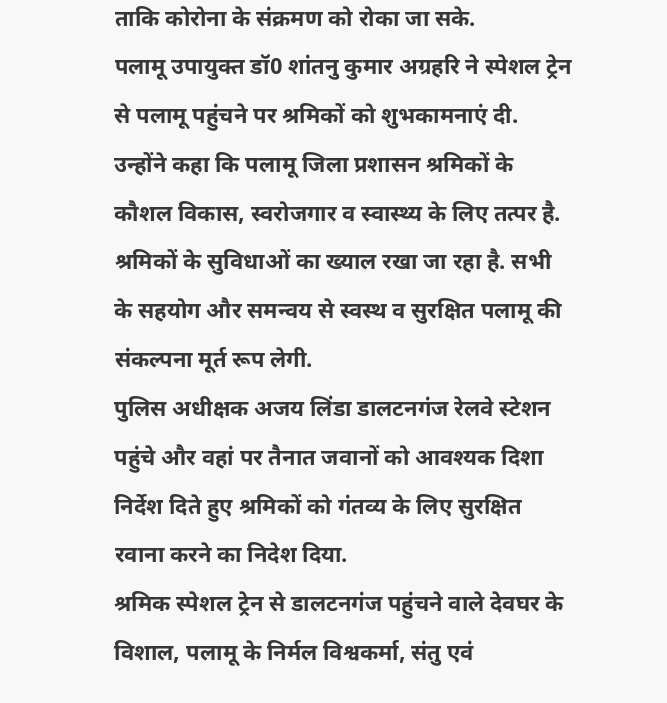ताकि कोरोना के संक्रमण को रोका जा सके.
पलामू उपायुक्त डॉ0 शांतनु कुमार अग्रहरि ने स्पेशल ट्रेन से पलामू पहुंचने पर श्रमिकों को शुभकामनाएं दी. उन्होंने कहा कि पलामू जिला प्रशासन श्रमिकों के कौशल विकास, स्वरोजगार व स्वास्थ्य के लिए तत्पर है. श्रमिकों के सुविधाओं का ख्याल रखा जा रहा है. सभी के सहयोग और समन्वय से स्वस्थ व सुरक्षित पलामू की संकल्पना मूर्त रूप लेगी.
पुलिस अधीक्षक अजय लिंडा डालटनगंज रेलवे स्टेशन पहुंचे और वहां पर तैनात जवानों को आवश्यक दिशा निर्देश दिते हुए श्रमिकों को गंतव्य के लिए सुरक्षित रवाना करने का निदेश दिया.
श्रमिक स्पेशल ट्रेन से डालटनगंज पहुंचने वाले देवघर के विशाल, पलामू के निर्मल विश्वकर्मा, संतु एवं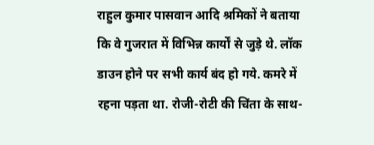राहुल कुमार पासवान आदि श्रमिकों ने बताया कि वे गुजरात में विभिन्न कार्यों से जुड़े थे. लॉक डाउन होने पर सभी कार्य बंद हो गये. कमरे में रहना पड़ता था. रोजी-रोटी की चिंता के साथ-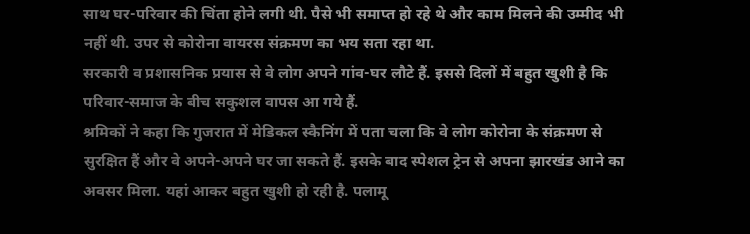साथ घर-परिवार की चिंता होने लगी थी. पैसे भी समाप्त हो रहे थे और काम मिलने की उम्मीद भी नहीं थी. उपर से कोरोना वायरस संक्रमण का भय सता रहा था.
सरकारी व प्रशासनिक प्रयास से वे लोग अपने गांव-घर लौटे हैं. इससे दिलों में बहुत खुशी है कि परिवार-समाज के बीच सकुशल वापस आ गये हैं.
श्रमिकों ने कहा कि गुजरात में मेडिकल स्कैनिंग में पता चला कि वे लोग कोरोना के संक्रमण से सुरक्षित हैं और वे अपने-अपने घर जा सकते हैं. इसके बाद स्पेशल ट्रेन से अपना झारखंड आने का अवसर मिला. यहां आकर बहुत खुशी हो रही है. पलामू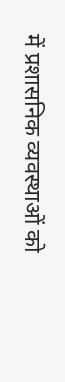में प्रशासनिक व्यवस्थाओं को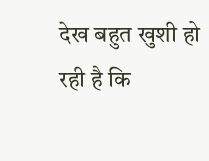देख बहुत खुशी हो रही है कि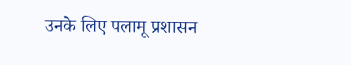उनके लिए पलामू प्रशासन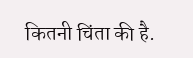कितनी चिंता की है.